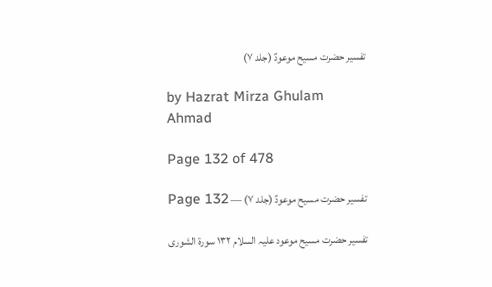تفسیر حضرت مسیح موعودؑ (جلد ۷)

by Hazrat Mirza Ghulam Ahmad

Page 132 of 478

تفسیر حضرت مسیح موعودؑ (جلد ۷) — Page 132

تفسیر حضرت مسیح موعود علیہ السلام ۱۳۲ سورة الشورى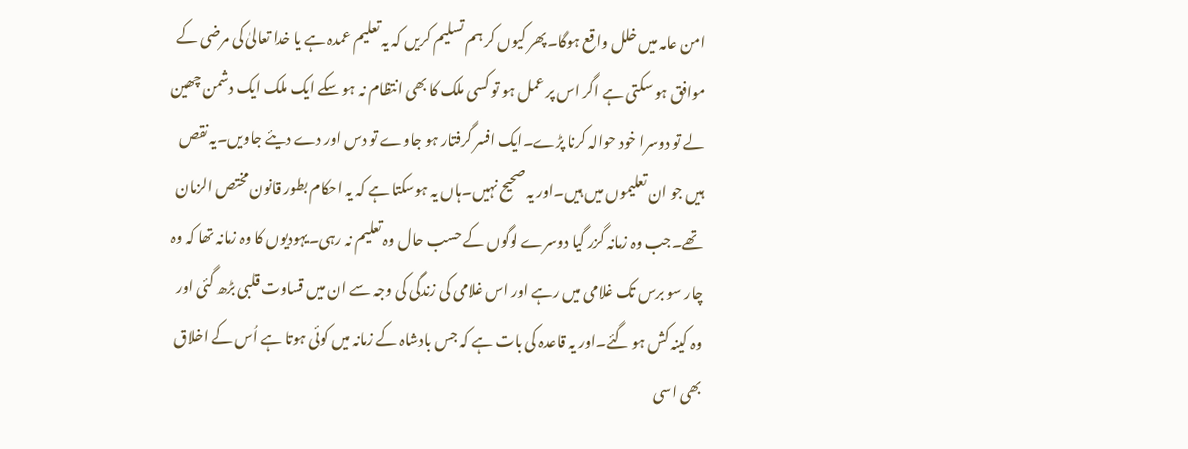امن عامہ میں خلل واقع ہوگا۔پھر کیوں کر ہم تسلیم کریں کہ یہ تعلیم عمدہ ہے یا خدا تعالیٰ کی مرضی کے موافق ہو سکتی ہے اگر اس پر عمل ہو تو کسی ملک کا بھی انتظام نہ ہو سکے ایک ملک ایک دشمن چھین لے تو دوسرا خود حوالہ کرنا پڑے۔ایک افسر گرفتار ہو جاوے تو دس اور دے دیئے جاویں۔یہ نقص ہیں جو ان تعلیموں میں ہیں۔اور یہ صحیح نہیں۔ہاں یہ ہوسکتا ہے کہ یہ احکام بطور قانون مختص الزمان تھے۔جب وہ زمانہ گزر گیا دوسرے لوگوں کے حسب حال وہ تعلیم نہ رہی۔یہودیوں کا وہ زمانہ تھا کہ وہ چار سو برس تک غلامی میں رہے اور اس غلامی کی زندگی کی وجہ سے ان میں قساوت قلبی بڑھ گئی اور وہ کینہ کش ہو گئے۔اور یہ قاعدہ کی بات ہے کہ جس بادشاہ کے زمانہ میں کوئی ہوتا ہے اُس کے اخلاق بھی اسی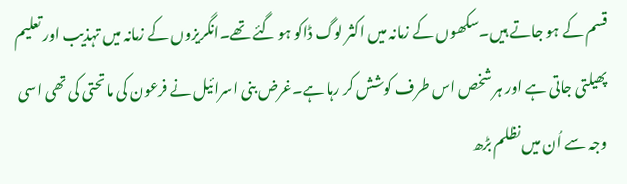قسم کے ہو جاتے ہیں۔سکھوں کے زمانہ میں اکثر لوگ ڈاکو ہو گئے تھے۔انگریزوں کے زمانہ میں تہذیب اور تعلیم پھیلتی جاتی ہے اور ہر شخص اس طرف کوشش کر رہا ہے۔غرض بنی اسرائیل نے فرعون کی ماتحتی کی تھی اسی وجہ سے اُن میں نظلم بڑھ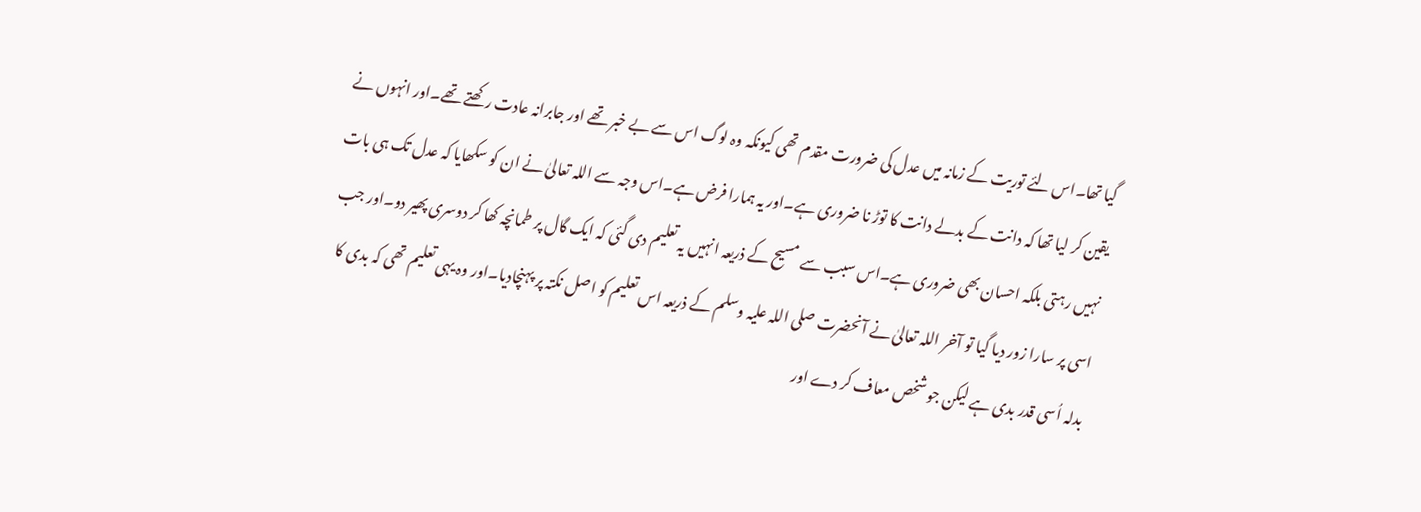گیا تھا۔اس لئے توریت کے زمانہ میں عدل کی ضرورت مقدم تھی کیونکہ وہ لوگ اس سے بے خبر تھے اور جابرانہ عادت رکھتے تھے۔اور انہوں نے یقین کر لیا تھا کہ دانت کے بدلے دانت کا توڑ نا ضروری ہے۔اور یہ ہمارا فرض ہے۔اس وجہ سے اللہ تعالیٰ نے ان کو سکھایا کہ عدل تک ہی بات نہیں رہتی بلکہ احسان بھی ضروری ہے۔اس سبب سے مسیح کے ذریعہ انہیں یہ تعلیم دی گئی کہ ایک گال پر طمانچہ کھا کر دوسری پھیر دو۔اور جب اسی پر سارا زور دیا گیا تو آخر اللہ تعالیٰ نے آنحضرت صلی اللہ علیہ وسلم کے ذریعہ اس تعلیم کو اصل نکتہ پر پہنچادیا۔اور وہ یہی تعلیم تھی کہ بدی کا بدلہ اُسی قدر بدی ہے لیکن جو شخص معاف کر دے اور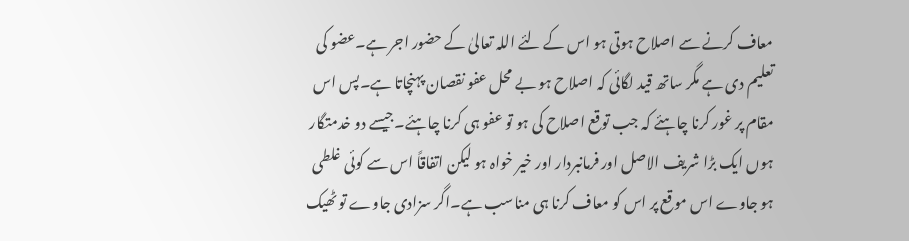معاف کرنے سے اصلاح ہوتی ہو اس کے لئے اللہ تعالیٰ کے حضور اجر ہے۔عضو کی تعلیم دی ہے مگر ساتھ قید لگائی کہ اصلاح ہو بے محل عفو نقصان پہنچاتا ہے۔پس اس مقام پر غور کرنا چاہئے کہ جب توقع اصلاح کی ہو تو عفو ہی کرنا چاہئے۔جیسے دو خدمتگار ہوں ایک بڑا شریف الاصل اور فرمانبردار اور خیر خواہ ہو لیکن اتفاقاً اس سے کوئی غلطی ہو جاوے اس موقع پر اس کو معاف کرنا ہی مناسب ہے۔اگر سزادی جاوے تو ٹھیک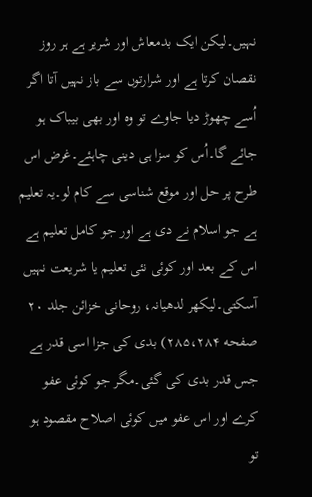نہیں۔لیکن ایک بدمعاش اور شریر ہے ہر روز نقصان کرتا ہے اور شرارتوں سے باز نہیں آتا اگر اُسے چھوڑ دیا جاوے تو وہ اور بھی بیباک ہو جائے گا۔اُس کو سزا ہی دینی چاہئے۔غرض اس طرح پر حل اور موقع شناسی سے کام لو۔یہ تعلیم ہے جو اسلام نے دی ہے اور جو کامل تعلیم ہے اس کے بعد اور کوئی نئی تعلیم یا شریعت نہیں آسکتی۔لیکھر لدھیانہ، روحانی خزائن جلد ۲۰ صفحه ۲۸۵،۲۸۴) بدی کی جزا اسی قدر ہے جس قدر بدی کی گئی۔مگر جو کوئی عفو کرے اور اس عفو میں کوئی اصلاح مقصود ہو تو